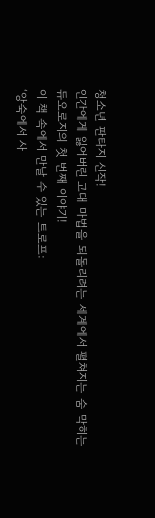청소년 판타지 신작!
인간에게 잃어버린 고대 마법을 되돌리려는 세계에서 펼쳐지는 숨 막히는 듀오로지의 첫 번째 이야기!
이 책 속에서 만날 수 있는 트로프:
‘앙숙에서 사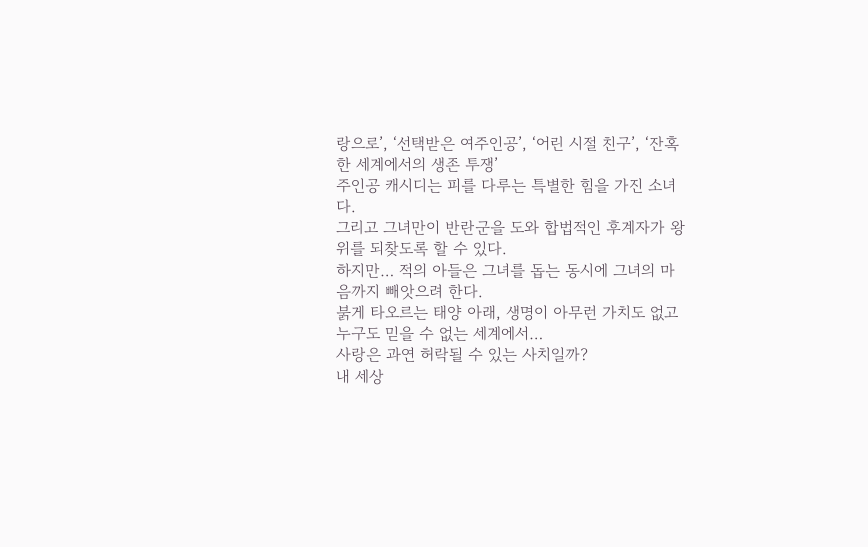랑으로’, ‘선택받은 여주인공’, ‘어린 시절 친구’, ‘잔혹한 세계에서의 생존 투쟁’
주인공 캐시디는 피를 다루는 특별한 힘을 가진 소녀다.
그리고 그녀만이 반란군을 도와 합법적인 후계자가 왕위를 되찾도록 할 수 있다.
하지만… 적의 아들은 그녀를 돕는 동시에 그녀의 마음까지 빼앗으려 한다.
붉게 타오르는 태양 아래, 생명이 아무런 가치도 없고 누구도 믿을 수 없는 세계에서…
사랑은 과연 허락될 수 있는 사치일까?
내 세상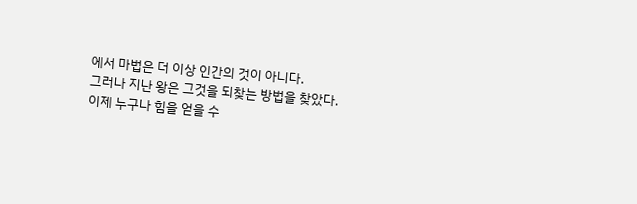에서 마법은 더 이상 인간의 것이 아니다.
그러나 지난 왕은 그것을 되찾는 방법을 찾았다.
이제 누구나 힘을 얻을 수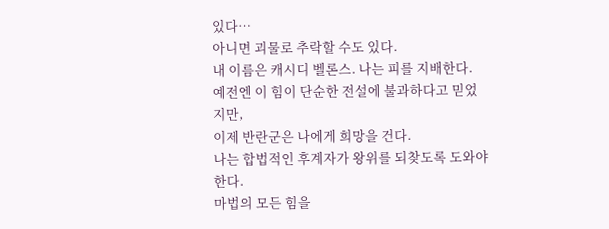있다…
아니면 괴물로 추락할 수도 있다.
내 이름은 캐시디 벨론스. 나는 피를 지배한다.
예전엔 이 힘이 단순한 전설에 불과하다고 믿었지만,
이제 반란군은 나에게 희망을 건다.
나는 합법적인 후계자가 왕위를 되찾도록 도와야 한다.
마법의 모든 힘을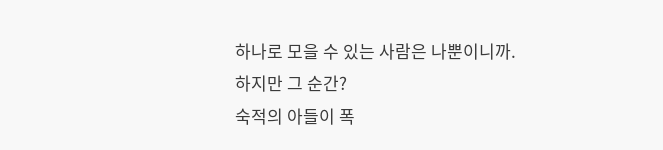하나로 모을 수 있는 사람은 나뿐이니까.
하지만 그 순간?
숙적의 아들이 폭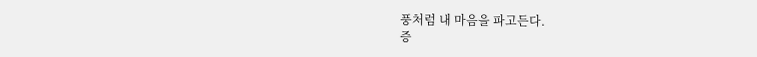풍처럼 내 마음을 파고든다.
증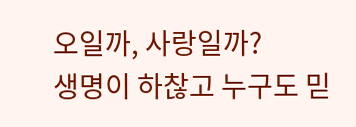오일까, 사랑일까?
생명이 하찮고 누구도 믿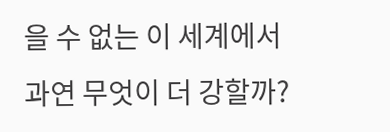을 수 없는 이 세계에서
과연 무엇이 더 강할까?